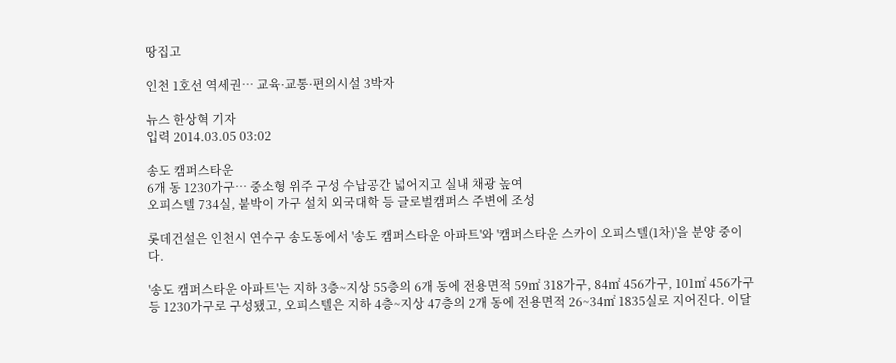땅집고

인천 1호선 역세권… 교육·교통·편의시설 3박자

뉴스 한상혁 기자
입력 2014.03.05 03:02

송도 캠퍼스타운
6개 동 1230가구… 중소형 위주 구성 수납공간 넓어지고 실내 채광 높여
오피스텔 734실, 붙박이 가구 설치 외국대학 등 글로벌캠퍼스 주변에 조성

롯데건설은 인천시 연수구 송도동에서 '송도 캠퍼스타운 아파트'와 '캠퍼스타운 스카이 오피스텔(1차)'을 분양 중이다.

'송도 캠퍼스타운 아파트'는 지하 3층~지상 55층의 6개 동에 전용면적 59㎡ 318가구, 84㎡ 456가구, 101㎡ 456가구 등 1230가구로 구성됐고, 오피스텔은 지하 4층~지상 47층의 2개 동에 전용면적 26~34㎡ 1835실로 지어진다. 이달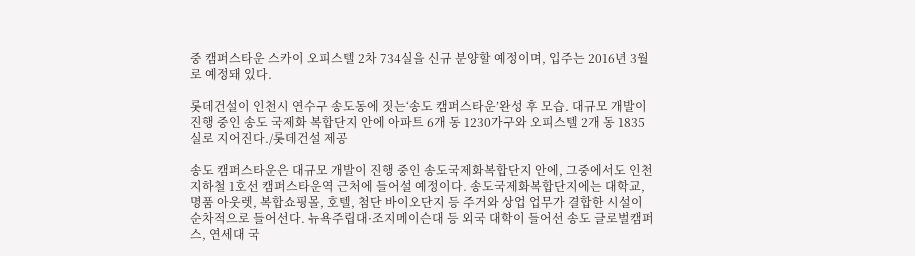중 캠퍼스타운 스카이 오피스텔 2차 734실을 신규 분양할 예정이며, 입주는 2016년 3월로 예정돼 있다.

롯데건설이 인천시 연수구 송도동에 짓는‘송도 캠퍼스타운’완성 후 모습. 대규모 개발이 진행 중인 송도 국제화 복합단지 안에 아파트 6개 동 1230가구와 오피스텔 2개 동 1835실로 지어진다./롯데건설 제공

송도 캠퍼스타운은 대규모 개발이 진행 중인 송도국제화복합단지 안에, 그중에서도 인천지하철 1호선 캠퍼스타운역 근처에 들어설 예정이다. 송도국제화복합단지에는 대학교, 명품 아웃렛, 복합쇼핑몰, 호텔, 첨단 바이오단지 등 주거와 상업 업무가 결합한 시설이 순차적으로 들어선다. 뉴욕주립대·조지메이슨대 등 외국 대학이 들어선 송도 글로벌캠퍼스, 연세대 국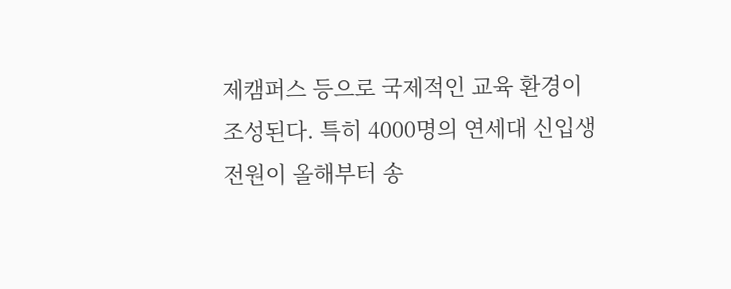제캠퍼스 등으로 국제적인 교육 환경이 조성된다. 특히 4000명의 연세대 신입생 전원이 올해부터 송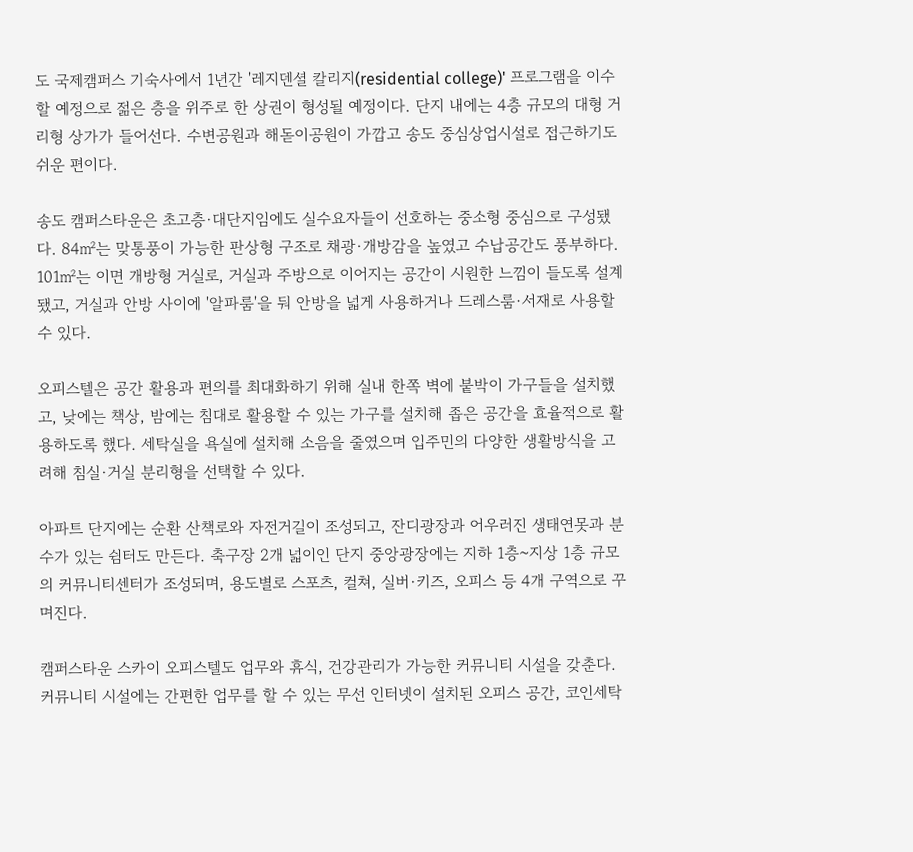도 국제캠퍼스 기숙사에서 1년간 '레지덴셜 칼리지(residential college)' 프로그램을 이수할 예정으로 젊은 층을 위주로 한 상권이 형성될 예정이다. 단지 내에는 4층 규모의 대형 거리형 상가가 들어선다. 수변공원과 해돋이공원이 가깝고 송도 중심상업시설로 접근하기도 쉬운 편이다.

송도 캠퍼스타운은 초고층·대단지임에도 실수요자들이 선호하는 중소형 중심으로 구성됐다. 84㎡는 맞통풍이 가능한 판상형 구조로 채광·개방감을 높였고 수납공간도 풍부하다. 101㎡는 이면 개방형 거실로, 거실과 주방으로 이어지는 공간이 시원한 느낌이 들도록 설계됐고, 거실과 안방 사이에 '알파룸'을 둬 안방을 넓게 사용하거나 드레스룸·서재로 사용할 수 있다.

오피스텔은 공간 활용과 편의를 최대화하기 위해 실내 한쪽 벽에 붙박이 가구들을 설치했고, 낮에는 책상, 밤에는 침대로 활용할 수 있는 가구를 설치해 좁은 공간을 효율적으로 활용하도록 했다. 세탁실을 욕실에 설치해 소음을 줄였으며 입주민의 다양한 생활방식을 고려해 침실·거실 분리형을 선택할 수 있다.

아파트 단지에는 순환 산책로와 자전거길이 조성되고, 잔디광장과 어우러진 생태연못과 분수가 있는 쉼터도 만든다. 축구장 2개 넓이인 단지 중앙광장에는 지하 1층~지상 1층 규모의 커뮤니티센터가 조성되며, 용도별로 스포츠, 컬쳐, 실버·키즈, 오피스 등 4개 구역으로 꾸며진다.

캠퍼스타운 스카이 오피스텔도 업무와 휴식, 건강관리가 가능한 커뮤니티 시설을 갖춘다. 커뮤니티 시설에는 간편한 업무를 할 수 있는 무선 인터넷이 설치된 오피스 공간, 코인세탁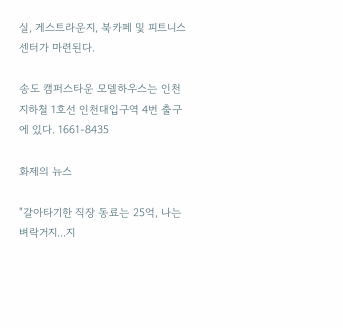실, 게스트라운지, 북카페 및 피트니스 센터가 마련된다.

송도 캠퍼스타운 모델하우스는 인천지하철 1호선 인천대입구역 4번 출구에 있다. 1661-8435

화제의 뉴스

"갈아타기한 직장 동료는 25억, 나는 벼락거지...지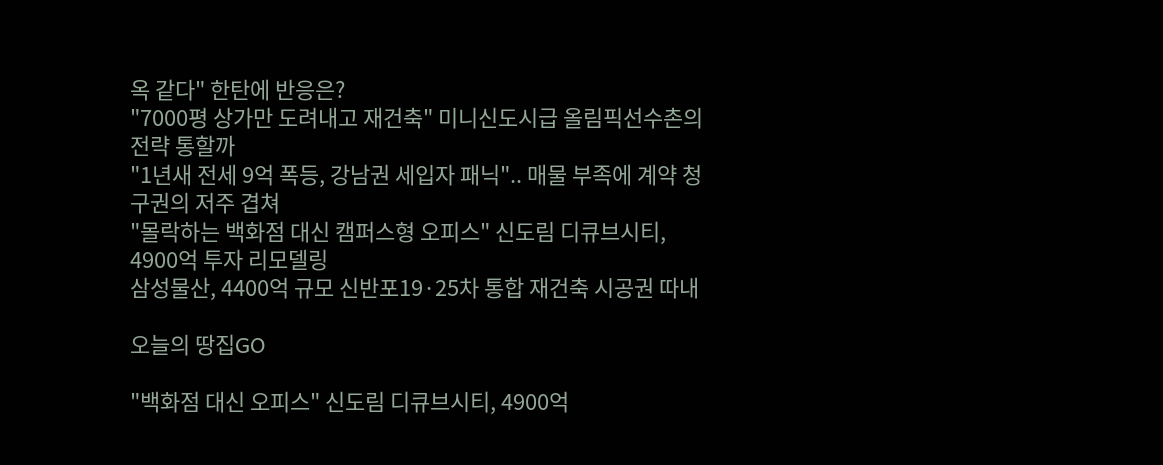옥 같다" 한탄에 반응은?
"7000평 상가만 도려내고 재건축" 미니신도시급 올림픽선수촌의 전략 통할까
"1년새 전세 9억 폭등, 강남권 세입자 패닉".. 매물 부족에 계약 청구권의 저주 겹쳐
"몰락하는 백화점 대신 캠퍼스형 오피스" 신도림 디큐브시티, 4900억 투자 리모델링
삼성물산, 4400억 규모 신반포19·25차 통합 재건축 시공권 따내

오늘의 땅집GO

"백화점 대신 오피스" 신도림 디큐브시티, 4900억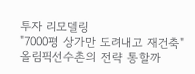투자 리모델링
"7000평 상가만 도려내고 재건축" 올림픽선수촌의 전략 통할까